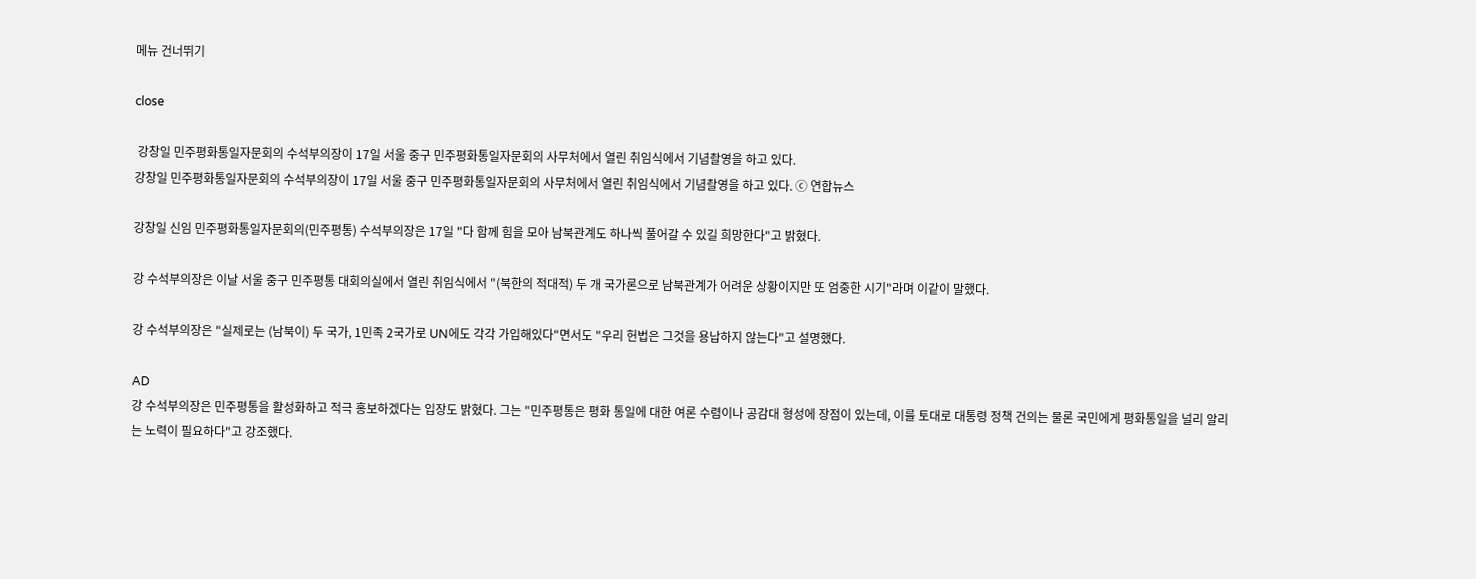메뉴 건너뛰기

close

 강창일 민주평화통일자문회의 수석부의장이 17일 서울 중구 민주평화통일자문회의 사무처에서 열린 취임식에서 기념촬영을 하고 있다.
강창일 민주평화통일자문회의 수석부의장이 17일 서울 중구 민주평화통일자문회의 사무처에서 열린 취임식에서 기념촬영을 하고 있다. ⓒ 연합뉴스

강창일 신임 민주평화통일자문회의(민주평통) 수석부의장은 17일 "다 함께 힘을 모아 남북관계도 하나씩 풀어갈 수 있길 희망한다"고 밝혔다.

강 수석부의장은 이날 서울 중구 민주평통 대회의실에서 열린 취임식에서 "(북한의 적대적) 두 개 국가론으로 남북관계가 어려운 상황이지만 또 엄중한 시기"라며 이같이 말했다.

강 수석부의장은 "실제로는 (남북이) 두 국가, 1민족 2국가로 UN에도 각각 가입해있다"면서도 "우리 헌법은 그것을 용납하지 않는다"고 설명했다.

AD
강 수석부의장은 민주평통을 활성화하고 적극 홍보하겠다는 입장도 밝혔다. 그는 "민주평통은 평화 통일에 대한 여론 수렴이나 공감대 형성에 장점이 있는데, 이를 토대로 대통령 정책 건의는 물론 국민에게 평화통일을 널리 알리는 노력이 필요하다"고 강조했다.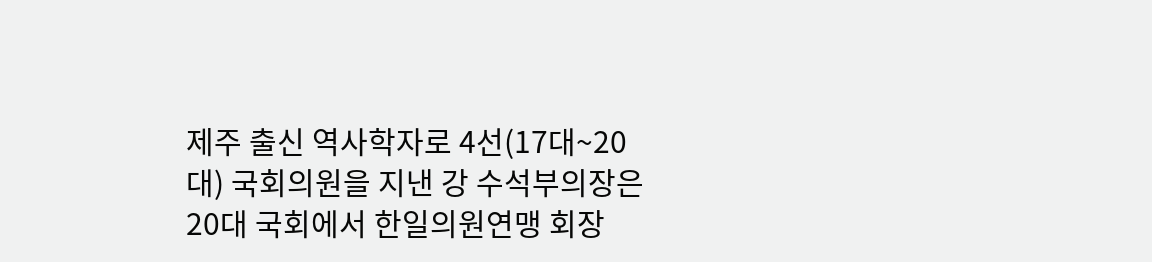제주 출신 역사학자로 4선(17대~20대) 국회의원을 지낸 강 수석부의장은 20대 국회에서 한일의원연맹 회장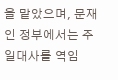을 맡았으며, 문재인 정부에서는 주일대사를 역임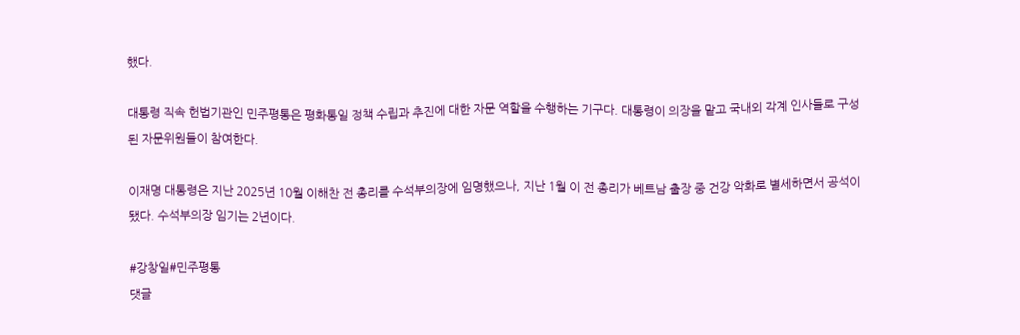했다.

대통령 직속 헌법기관인 민주평통은 평화통일 정책 수립과 추진에 대한 자문 역할을 수행하는 기구다. 대통령이 의장을 맡고 국내외 각계 인사들로 구성된 자문위원들이 참여한다.

이재명 대통령은 지난 2025년 10월 이해찬 전 총리를 수석부의장에 임명했으나, 지난 1월 이 전 총리가 베트남 출장 중 건강 악화로 별세하면서 공석이 됐다. 수석부의장 임기는 2년이다.

#강창일#민주평통
댓글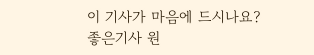이 기사가 마음에 드시나요? 좋은기사 원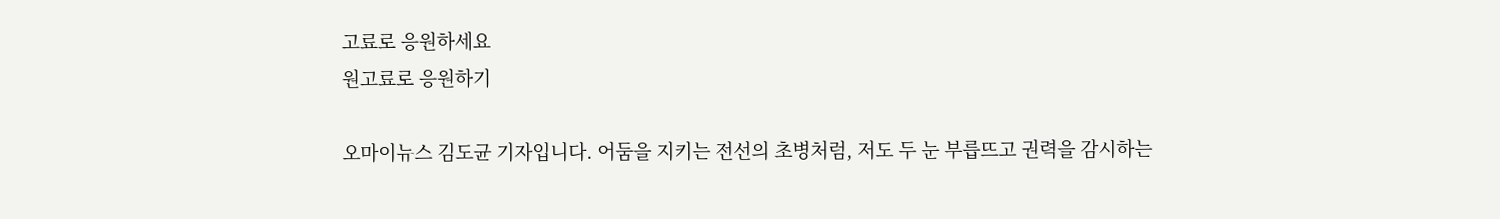고료로 응원하세요
원고료로 응원하기

오마이뉴스 김도균 기자입니다. 어둠을 지키는 전선의 초병처럼, 저도 두 눈 부릅뜨고 권력을 감시하는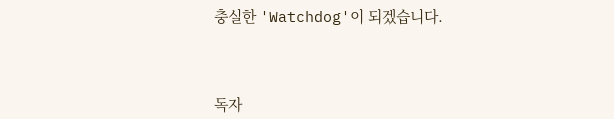충실한 'Watchdog'이 되겠습니다.



독자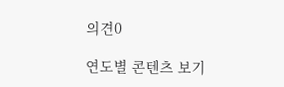의견0

연도별 콘텐츠 보기